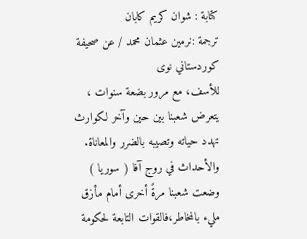كتابة : شوان كريم كابان
ترجمة :نرمين عثمان محمد / عن صحيفة كوردستاني نوى
للأسف، مع مرور بضعة سنوات ، يتعرض شعبنا بين حين وآخر لكوارث تهدد حياته وتصيبه بالضرر والمعاناة.
والأحداث في روج آفا ( سوريا ) وضعت شعبنا مرةً أخرى أمام مأزق مليء بالمخاطر،فالقوات التابعة لحكومة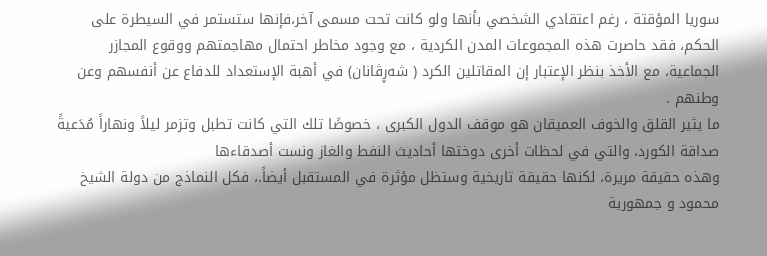سوريا المؤقتة ، رغم اعتقادي الشخصي بأنها ولو كانت تحت مسمى آخر،فإنها ستستمر في السيطرة على الحكم، فقد حاصرت هذه المجموعات المدن الكردية ، مع وجود مخاطر احتمال مهاجمتهم ووقوع المجازر الجماعية، مع الأخذ بنظر الإعتبار إن المقاتلين الكرد ( شەڕڤانان) في أهبة الإستعداد للدفاع عن أنفسهم وعن وطنهم .
ما يثير القلق والخوف العميقان هو موقف الدول الكبرى ، خصوصًا تلك التي كانت تطبل وتزمر ليلاً ونهاراً مُدَعيةً صداقة الكورد، والتي في لحظات أخرى دوختها أحاديث النفط والغاز ونست أصدقاءها
وهذه حقيقة مريرة، لكنها حقيقة تاريخية وستظل مؤثرة في المستقبل أيضاً.، فكل النماذج من دولة الشيخ محمود و جمهورية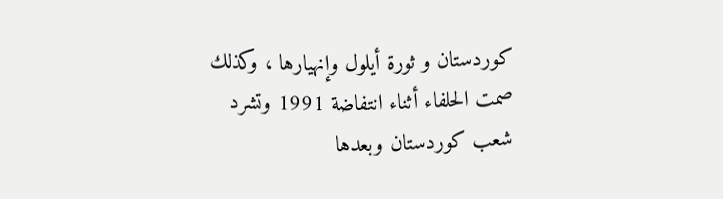كوردستان و ثورة أيلول وإنهيارها ، وكذلك صمت الحلفاء أثناء انتفاضة 1991 وتشرد شعب كوردستان وبعدها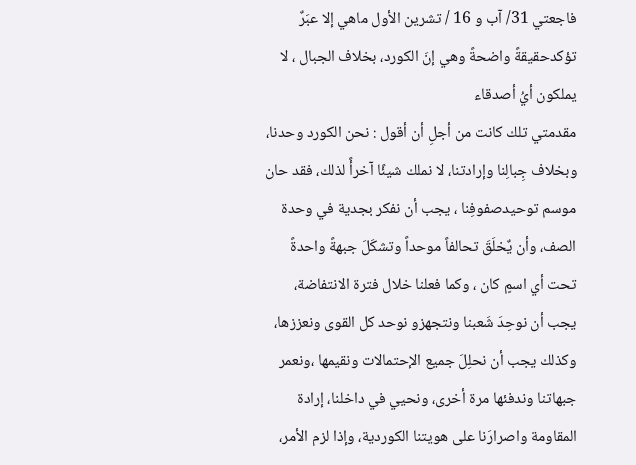فاجعتي 31/ آب و 16 / تشرين الأول ماهي إلا عبَرٌ تؤكدحقيقةً واضحةً وهي إنَ الكورد، بخلاف الجبال ، لا يملكون أيُ أصدقاء
مقدمتي تلك كانت من أجلِ أن أقول : نحن الكورد وحدنا، وبخلاف جِبالِنا وإرادتنا، لا نملك شيئًا آخرأً لذلك، فقد حان موسم توحيدصفوفِنا ، يجب أن نفكر بجدية في وحدة الصف، وأن يٌخلَقَ تحالفاً موحداً وتشكَلَ جبهةً واحدةً تحت أي اسمٍ كان ، وكما فعلنا خلال فترة الانتفاضة، يجب أن نوحِدَ شَعبنا ونتجهزو نوحد كل القوى ونعززها، وكذلك يجب أن نحلِلَ جميع الإحتمالات ونقيمها ،ونعمر جبهاتنا وندفئها مرة أخرى، ونحيي في داخلنا، إرادة المقاومة واصرارَنا على هويتنا الكوردية، وإذا لزم الأمر،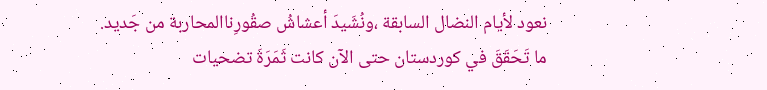نعود لأيام النضال السابقة ،ونُشَيدَ أعشاشُ صقُورِناالمحاربة من جَديد.
ما تَحَقَقَ في كوردستان حتى الآن كانت ثَمَرَةَ تضحيات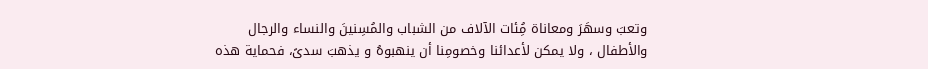وتعبَ وسهَرَ ومعاناة مُِئات الآلاف من الشباب والمُسِنينَ والنساء والرجال والأطفال ، ولا يمكن لأعدائنا وخصومِنا أن ينهبوهُ و يذهبَ سدىً، فحماية هذه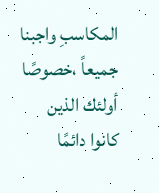المكاسبِ واجبنا جميعاً ،خصوصًا أولئك الذين كانوا دائمًا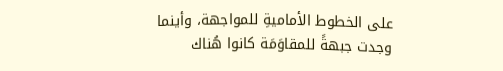على الخطوط الأماميةِ للمواجهة، وأينما وجدت جبهةً للمقاوَمَة كانوا هُناك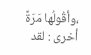،وأقُولُها مَرَةً أخرى : لقد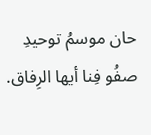حان موسمُ توحيدِ صفُو فِنا أيها الرِفاق.